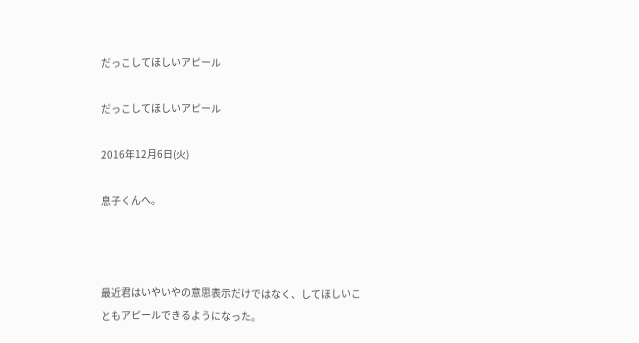だっこしてほしいアピール

だっこしてほしいアピール

2016年12月6日(火)

息子くんへ。



最近君はいやいやの意思表示だけではなく、してほしいこともアピールできるようになった。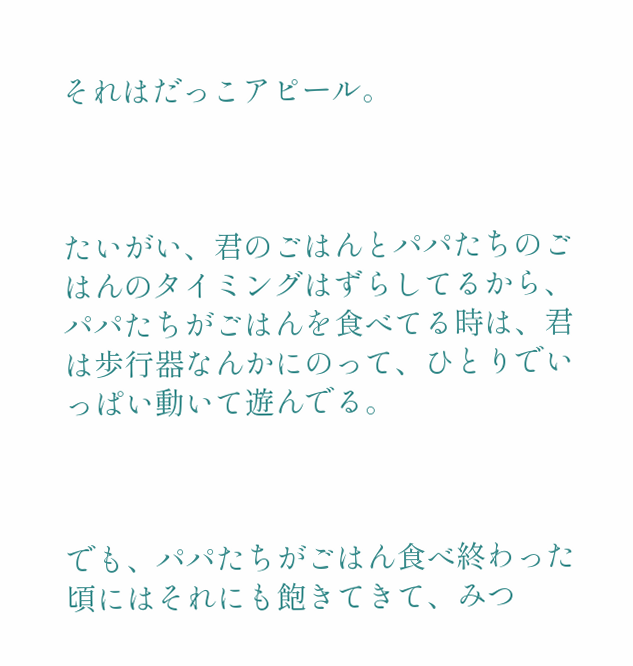それはだっこアピール。



たいがい、君のごはんとパパたちのごはんのタイミングはずらしてるから、パパたちがごはんを食べてる時は、君は歩行器なんかにのって、ひとりでいっぱい動いて遊んでる。



でも、パパたちがごはん食べ終わった頃にはそれにも飽きてきて、みつ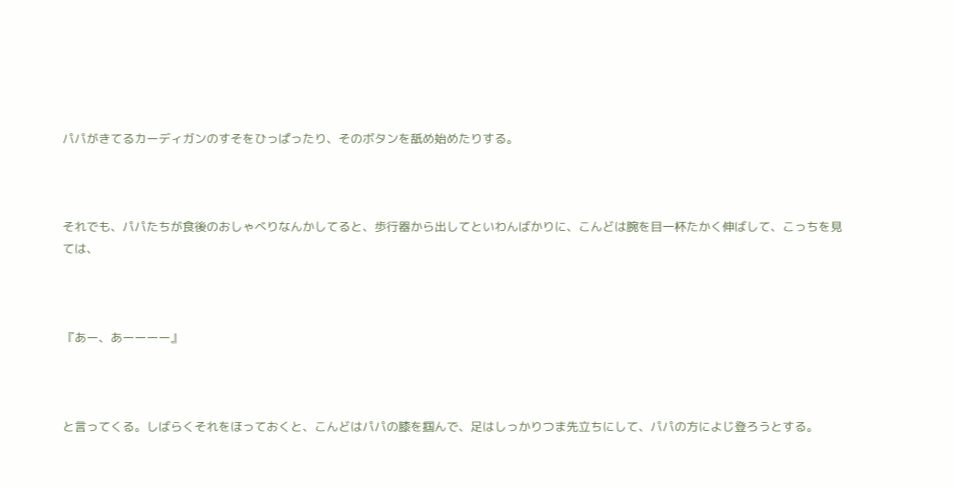パパがきてるカーディガンのすそをひっぱったり、そのボタンを舐め始めたりする。



それでも、パパたちが食後のおしゃべりなんかしてると、歩行器から出してといわんばかりに、こんどは腕を目一杯たかく伸ばして、こっちを見ては、



『あー、あーーーー』



と言ってくる。しばらくそれをほっておくと、こんどはパパの膝を掴んで、足はしっかりつま先立ちにして、パパの方によじ登ろうとする。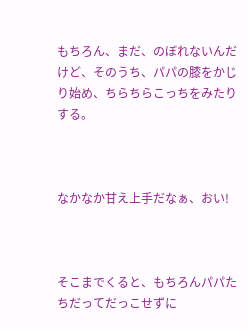もちろん、まだ、のぼれないんだけど、そのうち、パパの膝をかじり始め、ちらちらこっちをみたりする。



なかなか甘え上手だなぁ、おい!



そこまでくると、もちろんパパたちだってだっこせずに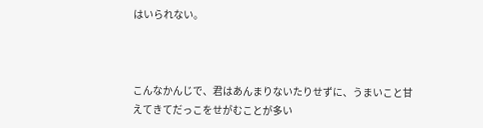はいられない。



こんなかんじで、君はあんまりないたりせずに、うまいこと甘えてきてだっこをせがむことが多い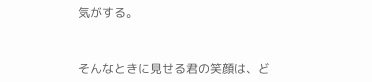気がする。



そんなときに見せる君の笑顔は、ど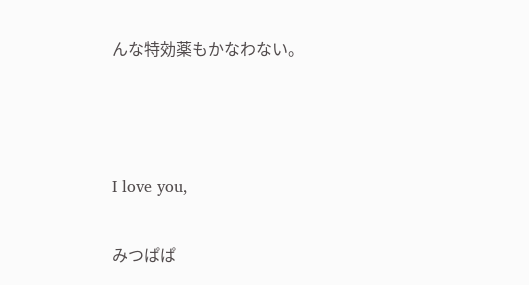んな特効薬もかなわない。



I love you,

みつぱぱ